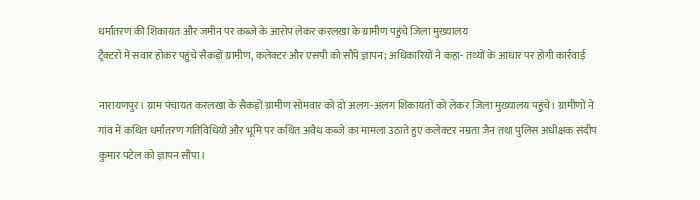धर्मांतरण की शिकायत और जमीन पर कब्जे के आरोप लेकर करलखा के ग्रामीण पहुंचे जिला मुख्यालय
ट्रैक्टरों में सवार होकर पहुंचे सैकड़ों ग्रामीण, कलेक्टर और एसपी को सौंपे ज्ञापन; अधिकारियों ने कहा- तथ्यों के आधार पर होगी कार्रवाई

नारायणपुर। ग्राम पंचायत करलखा के सैकड़ों ग्रामीण सोमवार को दो अलग-अलग शिकायतों को लेकर जिला मुख्यालय पहुंचे। ग्रामीणों ने गांव में कथित धर्मांतरण गतिविधियों और भूमि पर कथित अवैध कब्जे का मामला उठाते हुए कलेक्टर नम्रता जैन तथा पुलिस अधीक्षक संदीप कुमार पटेल को ज्ञापन सौंपा।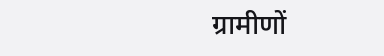ग्रामीणों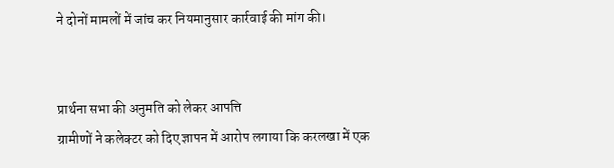ने दोनों मामलों में जांच कर नियमानुसार कार्रवाई की मांग की।


प्रार्थना सभा की अनुमति को लेकर आपत्ति
ग्रामीणों ने कलेक्टर को दिए ज्ञापन में आरोप लगाया कि करलखा में एक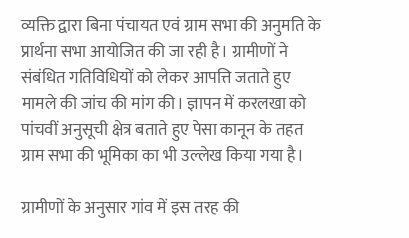व्यक्ति द्वारा बिना पंचायत एवं ग्राम सभा की अनुमति के प्रार्थना सभा आयोजित की जा रही है। ग्रामीणों ने संबंधित गतिविधियों को लेकर आपत्ति जताते हुए मामले की जांच की मांग की। ज्ञापन में करलखा को पांचवीं अनुसूची क्षेत्र बताते हुए पेसा कानून के तहत ग्राम सभा की भूमिका का भी उल्लेख किया गया है।

ग्रामीणों के अनुसार गांव में इस तरह की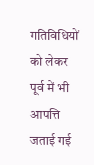गतिविधियों को लेकर पूर्व में भी आपत्ति जताई गई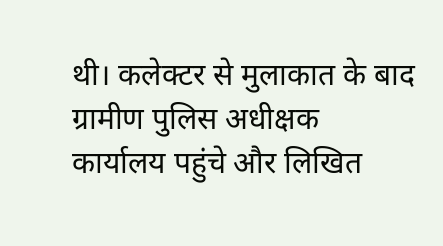थी। कलेक्टर से मुलाकात के बाद ग्रामीण पुलिस अधीक्षक कार्यालय पहुंचे और लिखित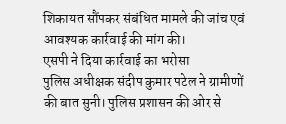शिकायत सौंपकर संबंधित मामले की जांच एवं आवश्यक कार्रवाई की मांग की।
एसपी ने दिया कार्रवाई का भरोसा
पुलिस अधीक्षक संदीप कुमार पटेल ने ग्रामीणों की बात सुनी। पुलिस प्रशासन की ओर से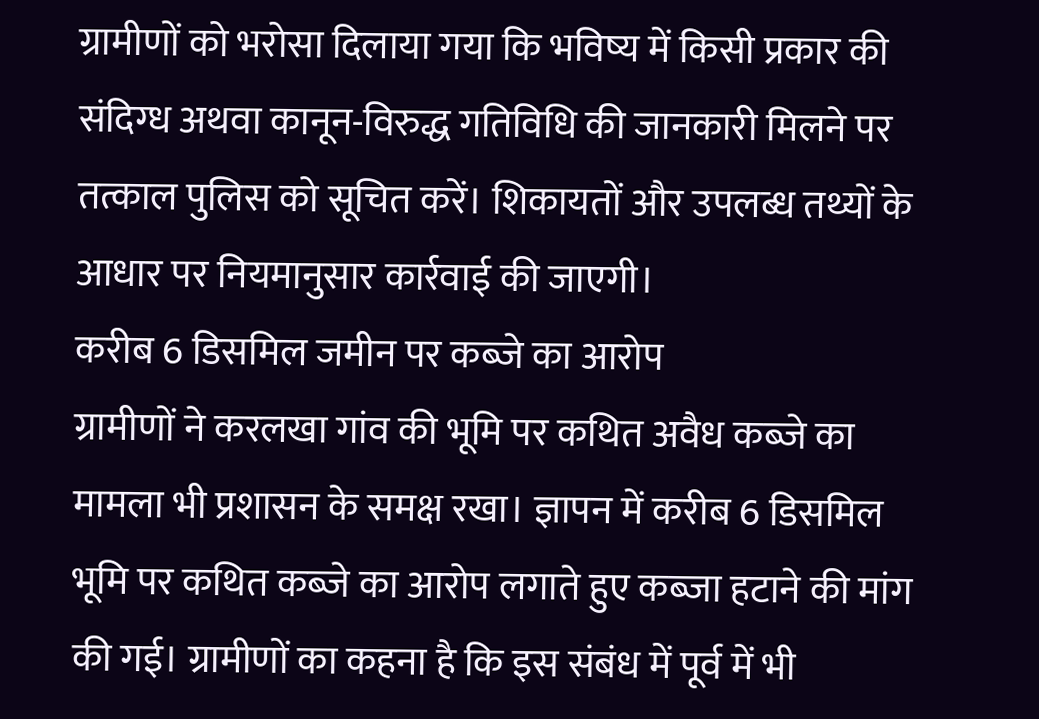ग्रामीणों को भरोसा दिलाया गया कि भविष्य में किसी प्रकार की संदिग्ध अथवा कानून-विरुद्ध गतिविधि की जानकारी मिलने पर तत्काल पुलिस को सूचित करें। शिकायतों और उपलब्ध तथ्यों के आधार पर नियमानुसार कार्रवाई की जाएगी।
करीब 6 डिसमिल जमीन पर कब्जे का आरोप
ग्रामीणों ने करलखा गांव की भूमि पर कथित अवैध कब्जे का मामला भी प्रशासन के समक्ष रखा। ज्ञापन में करीब 6 डिसमिल भूमि पर कथित कब्जे का आरोप लगाते हुए कब्जा हटाने की मांग की गई। ग्रामीणों का कहना है कि इस संबंध में पूर्व में भी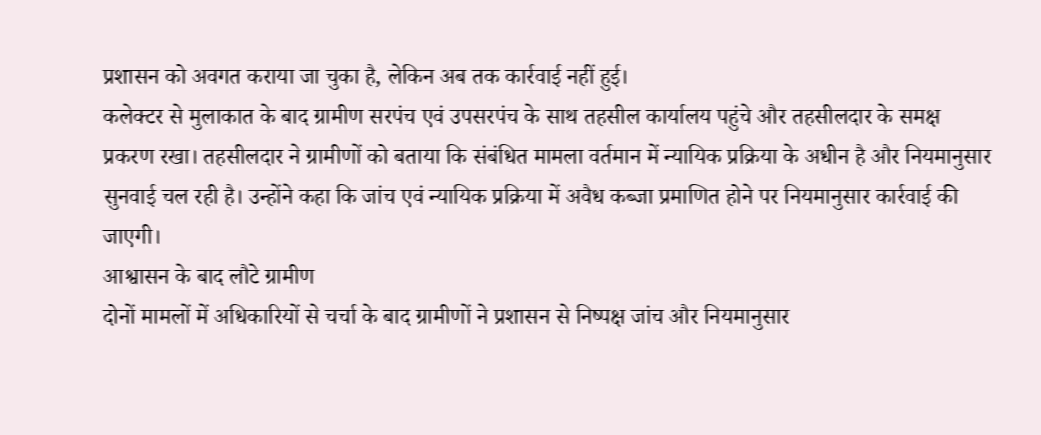प्रशासन को अवगत कराया जा चुका है, लेकिन अब तक कार्रवाई नहीं हुई।
कलेक्टर से मुलाकात के बाद ग्रामीण सरपंच एवं उपसरपंच के साथ तहसील कार्यालय पहुंचे और तहसीलदार के समक्ष प्रकरण रखा। तहसीलदार ने ग्रामीणों को बताया कि संबंधित मामला वर्तमान में न्यायिक प्रक्रिया के अधीन है और नियमानुसार सुनवाई चल रही है। उन्होंने कहा कि जांच एवं न्यायिक प्रक्रिया में अवैध कब्जा प्रमाणित होने पर नियमानुसार कार्रवाई की जाएगी।
आश्वासन के बाद लौटे ग्रामीण
दोनों मामलों में अधिकारियों से चर्चा के बाद ग्रामीणों ने प्रशासन से निष्पक्ष जांच और नियमानुसार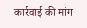कार्रवाई की मांग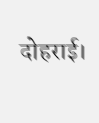दोहराई।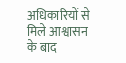अधिकारियों से मिले आश्वासन के बाद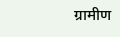ग्रामीण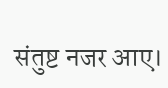संतुष्ट नजर आए।